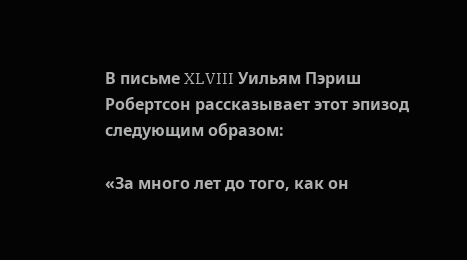В письме XLVIII Уильям Пэриш Робертсон рассказывает этот эпизод следующим образом:

«За много лет до того, как он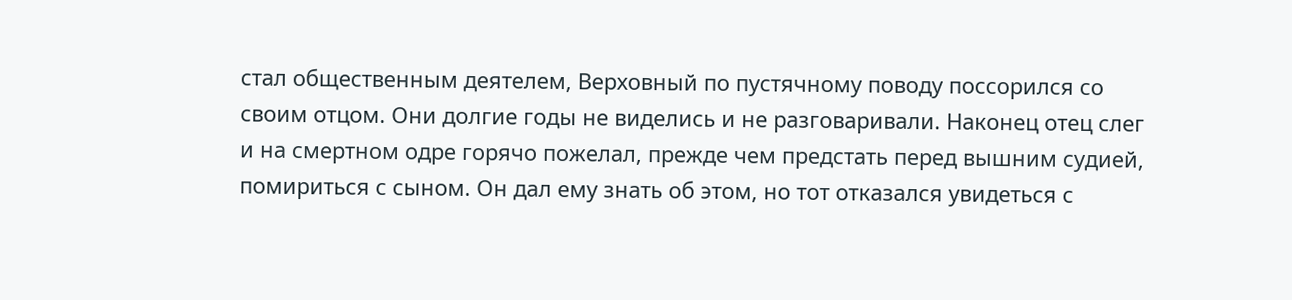стал общественным деятелем, Верховный по пустячному поводу поссорился со своим отцом. Они долгие годы не виделись и не разговаривали. Наконец отец слег и на смертном одре горячо пожелал, прежде чем предстать перед вышним судией, помириться с сыном. Он дал ему знать об этом, но тот отказался увидеться с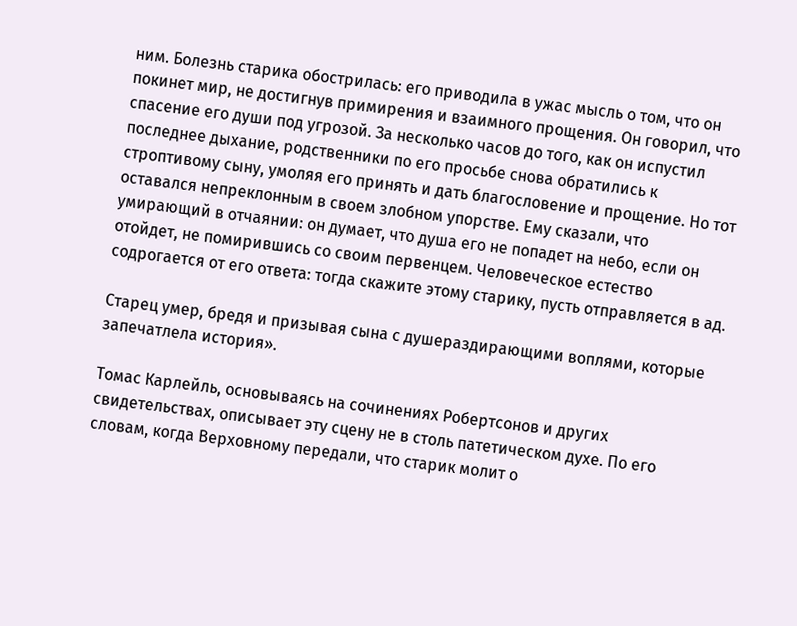ним. Болезнь старика обострилась: его приводила в ужас мысль о том, что он покинет мир, не достигнув примирения и взаимного прощения. Он говорил, что спасение его души под угрозой. За несколько часов до того, как он испустил последнее дыхание, родственники по его просьбе снова обратились к строптивому сыну, умоляя его принять и дать благословение и прощение. Но тот оставался непреклонным в своем злобном упорстве. Ему сказали, что умирающий в отчаянии: он думает, что душа его не попадет на небо, если он отойдет, не помирившись со своим первенцем. Человеческое естество содрогается от его ответа: тогда скажите этому старику, пусть отправляется в ад.

Старец умер, бредя и призывая сына с душераздирающими воплями, которые запечатлела история».

Томас Карлейль, основываясь на сочинениях Робертсонов и других свидетельствах, описывает эту сцену не в столь патетическом духе. По его словам, когда Верховному передали, что старик молит о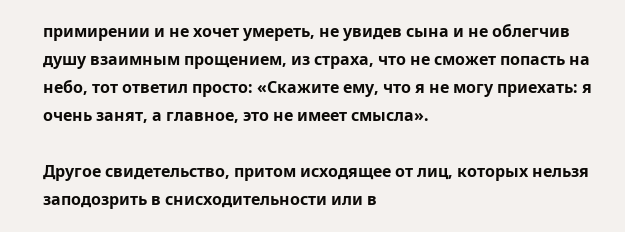примирении и не хочет умереть, не увидев сына и не облегчив душу взаимным прощением, из страха, что не сможет попасть на небо, тот ответил просто: «Скажите ему, что я не могу приехать: я очень занят, а главное, это не имеет смысла».

Другое свидетельство, притом исходящее от лиц, которых нельзя заподозрить в снисходительности или в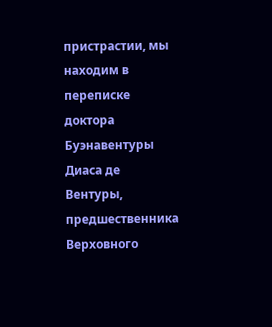пристрастии, мы находим в переписке доктора Буэнавентуры Диаса де Вентуры, предшественника Верховного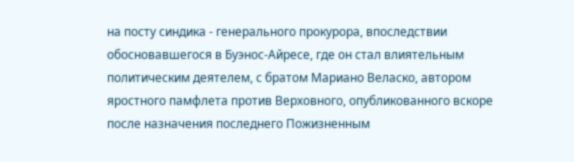на посту синдика - генерального прокурора, впоследствии обосновавшегося в Буэнос-Айресе, где он стал влиятельным политическим деятелем, с братом Мариано Веласко, автором яростного памфлета против Верховного, опубликованного вскоре после назначения последнего Пожизненным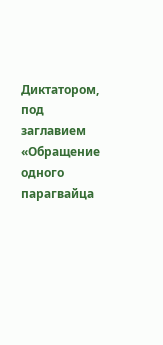Диктатором, под заглавием «Обращение одного парагвайца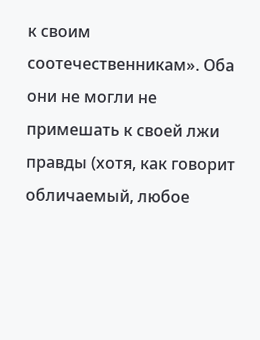к своим соотечественникам». Оба они не могли не примешать к своей лжи правды (хотя, как говорит обличаемый, любое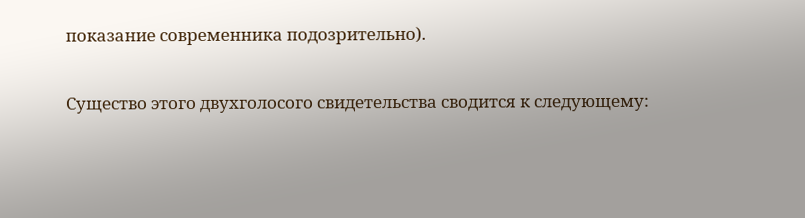показание современника подозрительно).

Существо этого двухголосого свидетельства сводится к следующему: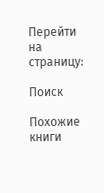Перейти на страницу:

Поиск

Похожие книги